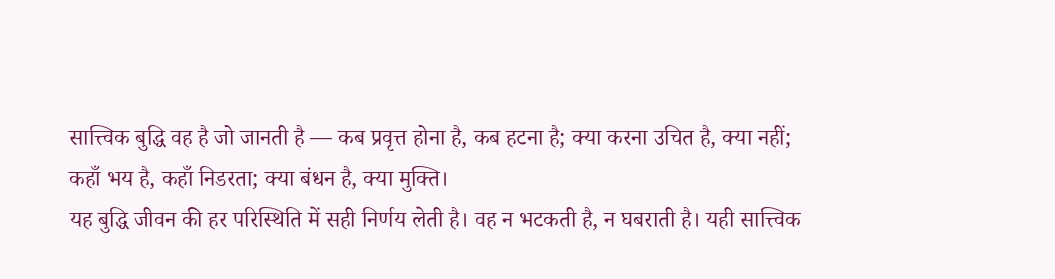सात्त्विक बुद्धि वह है जो जानती है — कब प्रवृत्त होना है, कब हटना है; क्या करना उचित है, क्या नहीं; कहाँ भय है, कहाँ निडरता; क्या बंधन है, क्या मुक्ति।
यह बुद्धि जीवन की हर परिस्थिति में सही निर्णय लेती है। वह न भटकती है, न घबराती है। यही सात्त्विक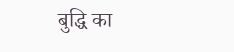बुद्धि का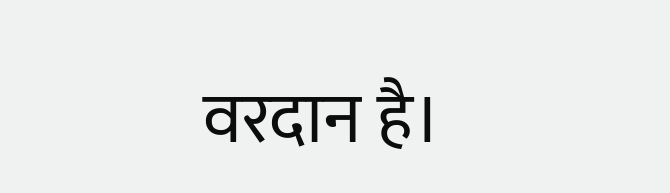वरदान है।